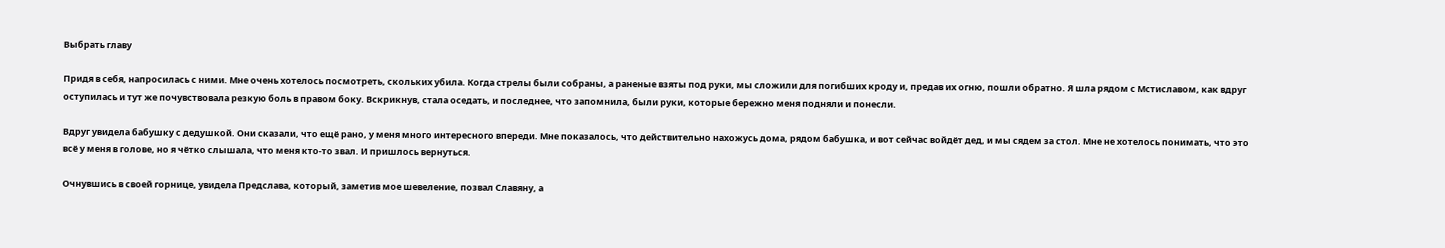Выбрать главу

Придя в себя, напросилась с ними. Мне очень хотелось посмотреть, скольких убила. Когда стрелы были собраны, а раненые взяты под руки, мы сложили для погибших кроду и, предав их огню, пошли обратно. Я шла рядом с Мстиславом, как вдруг оступилась и тут же почувствовала резкую боль в правом боку. Вскрикнув, стала оседать, и последнее, что запомнила, были руки, которые бережно меня подняли и понесли.

Вдруг увидела бабушку с дедушкой. Они сказали, что ещё рано, у меня много интересного впереди. Мне показалось, что действительно нахожусь дома, рядом бабушка, и вот сейчас войдёт дед, и мы сядем за стол. Мне не хотелось понимать, что это всё у меня в голове, но я чётко слышала, что меня кто-то звал. И пришлось вернуться.

Очнувшись в своей горнице, увидела Предслава, который, заметив мое шевеление, позвал Славяну, а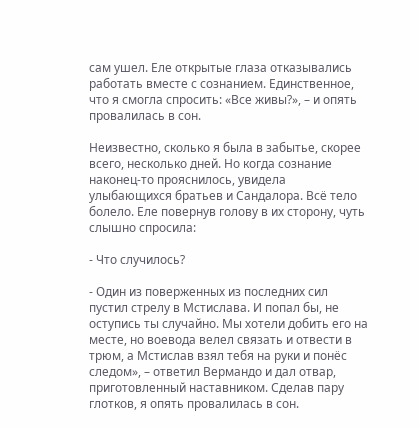сам ушел. Еле открытые глаза отказывались работать вместе с сознанием. Единственное, что я смогла спросить: «Все живы?», – и опять провалилась в сон.

Неизвестно, сколько я была в забытье, скорее всего, несколько дней. Но когда сознание наконец-то прояснилось, увидела улыбающихся братьев и Сандалора. Всё тело болело. Еле повернув голову в их сторону, чуть слышно спросила:

- Что случилось?

- Один из поверженных из последних сил пустил стрелу в Мстислава. И попал бы, не оступись ты случайно. Мы хотели добить его на месте, но воевода велел связать и отвести в трюм, а Мстислав взял тебя на руки и понёс следом», – ответил Вермандо и дал отвар, приготовленный наставником. Сделав пару глотков, я опять провалилась в сон.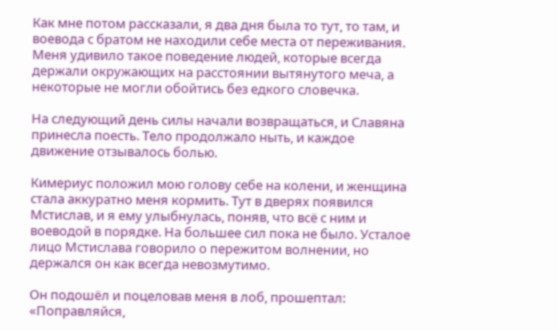Как мне потом рассказали, я два дня была то тут, то там, и воевода с братом не находили себе места от переживания. Меня удивило такое поведение людей, которые всегда держали окружающих на расстоянии вытянутого меча, а некоторые не могли обойтись без едкого словечка.

На следующий день силы начали возвращаться, и Славяна принесла поесть. Тело продолжало ныть, и каждое движение отзывалось болью.

Кимериус положил мою голову себе на колени, и женщина стала аккуратно меня кормить. Тут в дверях появился Мстислав, и я ему улыбнулась, поняв, что всё с ним и воеводой в порядке. На большее сил пока не было. Усталое лицо Мстислава говорило о пережитом волнении, но держался он как всегда невозмутимо.

Он подошёл и поцеловав меня в лоб, прошептал: «Поправляйся,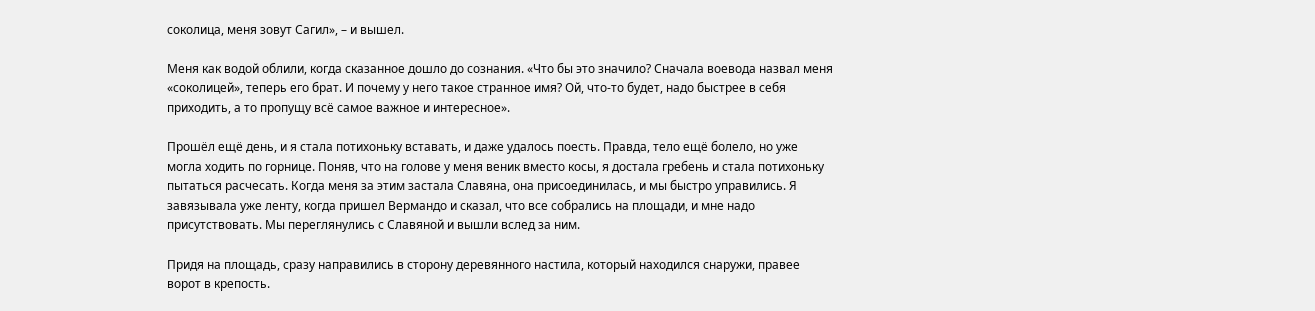соколица, меня зовут Сагил», – и вышел.

Меня как водой облили, когда сказанное дошло до сознания. «Что бы это значило? Сначала воевода назвал меня «соколицей», теперь его брат. И почему у него такое странное имя? Ой, что-то будет, надо быстрее в себя приходить, а то пропущу всё самое важное и интересное».

Прошёл ещё день, и я стала потихоньку вставать, и даже удалось поесть. Правда, тело ещё болело, но уже могла ходить по горнице. Поняв, что на голове у меня веник вместо косы, я достала гребень и стала потихоньку пытаться расчесать. Когда меня за этим застала Славяна, она присоединилась, и мы быстро управились. Я завязывала уже ленту, когда пришел Вермандо и сказал, что все собрались на площади, и мне надо присутствовать. Мы переглянулись с Славяной и вышли вслед за ним.

Придя на площадь, сразу направились в сторону деревянного настила, который находился снаружи, правее ворот в крепость.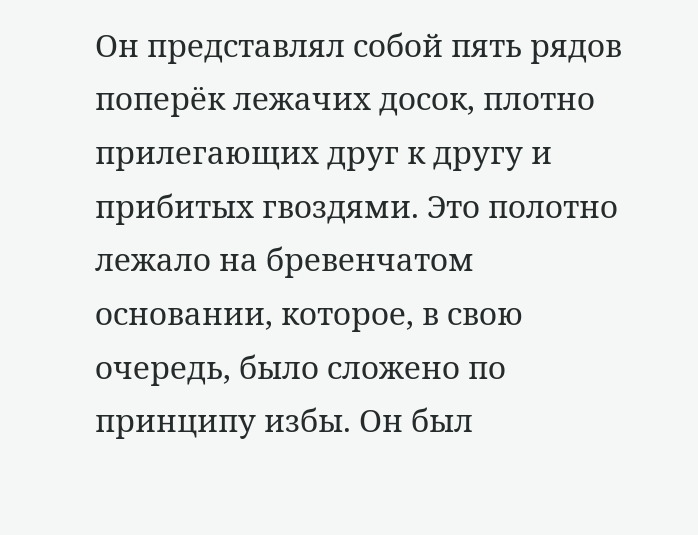Он представлял собой пять рядов поперёк лежачих досок, плотно прилегающих друг к другу и прибитых гвоздями. Это полотно лежало на бревенчатом основании, которое, в свою очередь, было сложено по принципу избы. Он был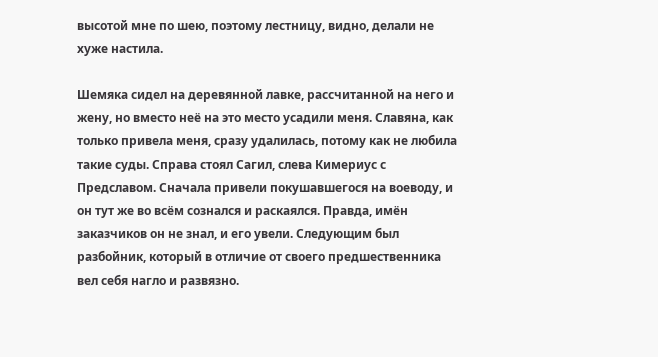высотой мне по шею, поэтому лестницу, видно, делали не хуже настила.

Шемяка сидел на деревянной лавке, рассчитанной на него и жену, но вместо неё на это место усадили меня. Славяна, как только привела меня, сразу удалилась, потому как не любила такие суды. Справа стоял Сагил, слева Кимериус с Предславом. Сначала привели покушавшегося на воеводу, и он тут же во всём сознался и раскаялся. Правда, имён заказчиков он не знал, и его увели. Следующим был разбойник, который в отличие от своего предшественника вел себя нагло и развязно.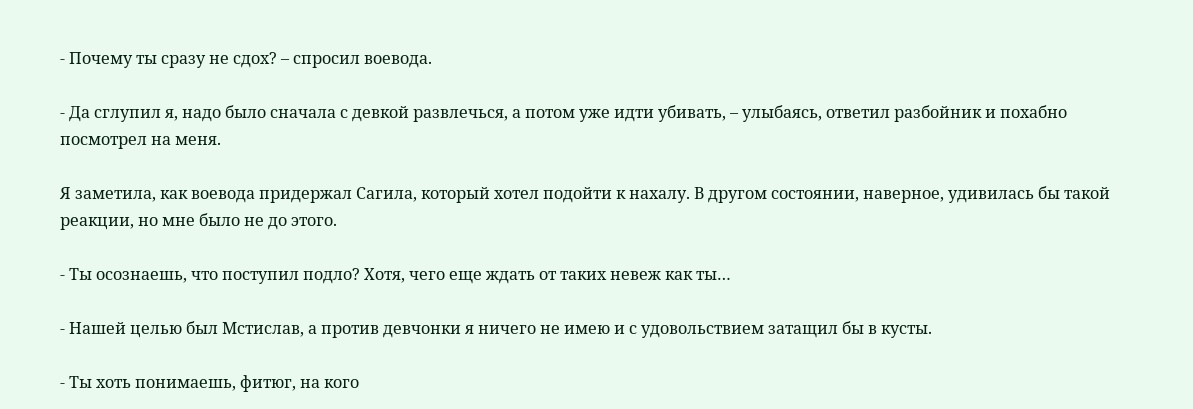- Почему ты сразу не сдох? – спросил воевода.

- Да сглупил я, надо было сначала с девкой развлечься, а потом уже идти убивать, – улыбаясь, ответил разбойник и похабно посмотрел на меня.

Я заметила, как воевода придержал Сагила, который хотел подойти к нахалу. В другом состоянии, наверное, удивилась бы такой реакции, но мне было не до этого.

- Ты осознаешь, что поступил подло? Хотя, чего еще ждать от таких невеж как ты…

- Нашей целью был Мстислав, а против девчонки я ничего не имею и с удовольствием затащил бы в кусты.

- Ты хоть понимаешь, фитюг, на кого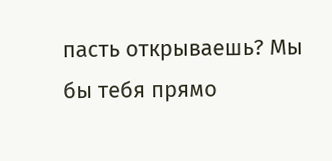пасть открываешь? Мы бы тебя прямо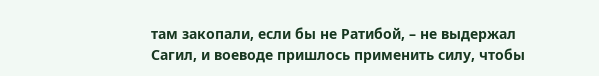там закопали, если бы не Ратибой, – не выдержал Сагил, и воеводе пришлось применить силу, чтобы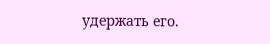удержать его.